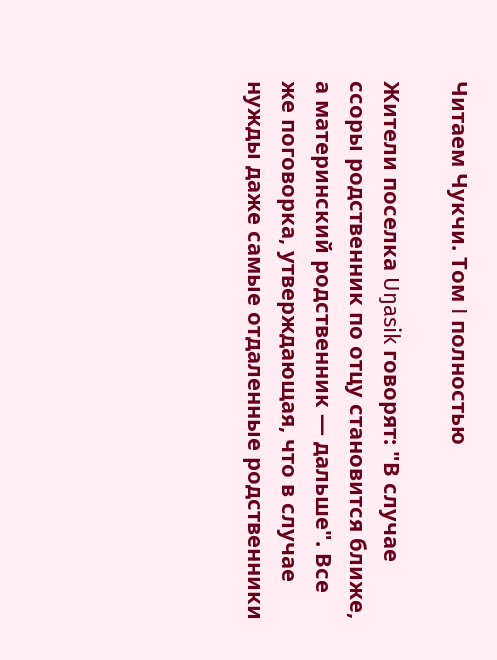Читаем Чукчи. Том I полностью

Жители поселка Uŋasik говорят: "В случае ссоры родственник по отцу становится ближе, а материнский родственник — дальше". Все же поговорка, утверждающая, что в случае нужды даже самые отдаленные родственники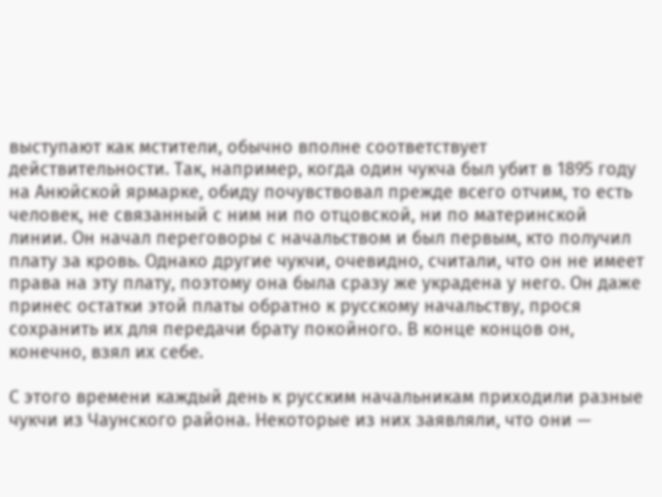выступают как мстители, обычно вполне соответствует действительности. Так, например, когда один чукча был убит в 1895 году на Анюйской ярмарке, обиду почувствовал прежде всего отчим, то есть человек, не связанный с ним ни по отцовской, ни по материнской линии. Он начал переговоры с начальством и был первым, кто получил плату за кровь. Однако другие чукчи, очевидно, считали, что он не имеет права на эту плату, поэтому она была сразу же украдена у него. Он даже принес остатки этой платы обратно к русскому начальству, прося сохранить их для передачи брату покойного. В конце концов он, конечно, взял их себе.

С этого времени каждый день к русским начальникам приходили разные чукчи из Чаунского района. Некоторые из них заявляли, что они —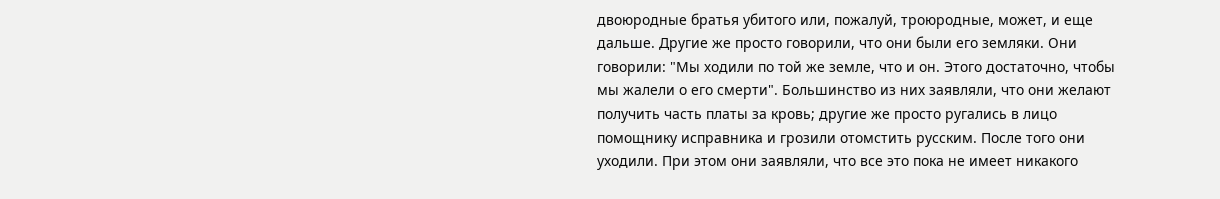двоюродные братья убитого или, пожалуй, троюродные, может, и еще дальше. Другие же просто говорили, что они были его земляки. Они говорили: "Мы ходили по той же земле, что и он. Этого достаточно, чтобы мы жалели о его смерти". Большинство из них заявляли, что они желают получить часть платы за кровь; другие же просто ругались в лицо помощнику исправника и грозили отомстить русским. После того они уходили. При этом они заявляли, что все это пока не имеет никакого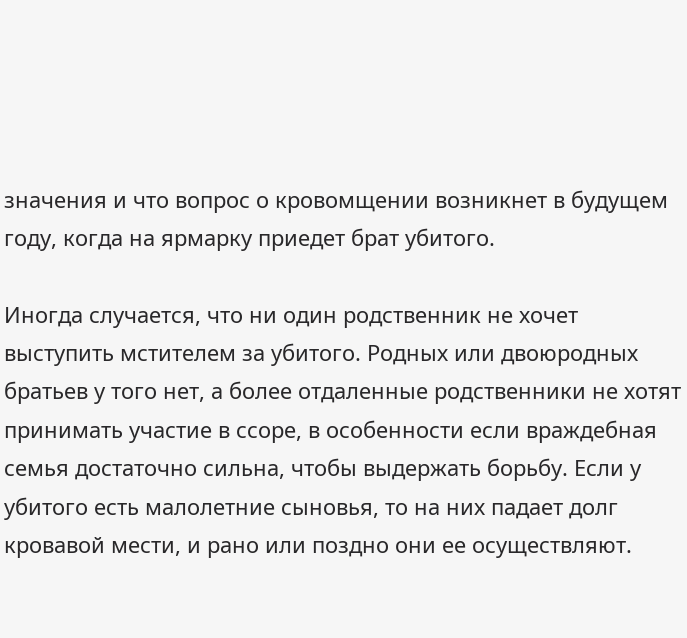значения и что вопрос о кровомщении возникнет в будущем году, когда на ярмарку приедет брат убитого.

Иногда случается, что ни один родственник не хочет выступить мстителем за убитого. Родных или двоюродных братьев у того нет, а более отдаленные родственники не хотят принимать участие в ссоре, в особенности если враждебная семья достаточно сильна, чтобы выдержать борьбу. Если у убитого есть малолетние сыновья, то на них падает долг кровавой мести, и рано или поздно они ее осуществляют.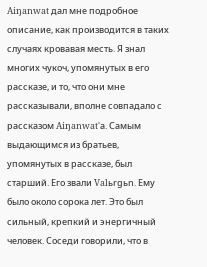Aiŋanwat дал мне подробное описание, как производится в таких случаях кровавая месть. Я знал многих чукоч, упомянутых в его рассказе, и то, что они мне рассказывали, вполне совпадало с рассказом Aiŋanwat'а. Самым выдающимся из братьев, упомянутых в рассказе, был старший. Его звали Valьrgьn. Ему было около сорока лет. Это был сильный, крепкий и энергичный человек. Соседи говорили, что в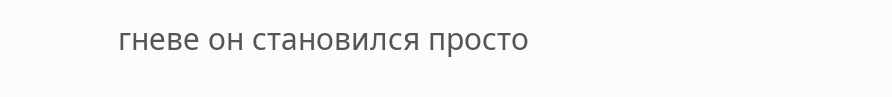гневе он становился просто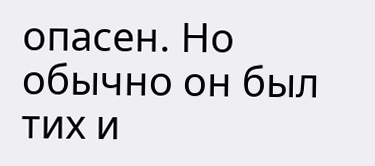опасен. Но обычно он был тих и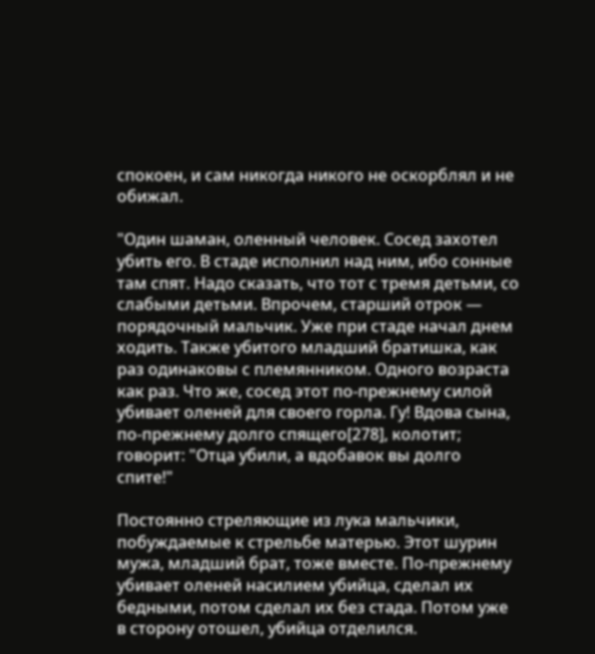спокоен, и сам никогда никого не оскорблял и не обижал.

"Один шаман, оленный человек. Сосед захотел убить его. В стаде исполнил над ним, ибо сонные там спят. Надо сказать, что тот с тремя детьми, со слабыми детьми. Впрочем, старший отрок — порядочный мальчик. Уже при стаде начал днем ходить. Также убитого младший братишка, как раз одинаковы с племянником. Одного возраста как раз. Что же, сосед этот по-прежнему силой убивает оленей для своего горла. Гу! Вдова сына, по-прежнему долго спящего[278], колотит; говорит: "Отца убили, а вдобавок вы долго спите!"

Постоянно стреляющие из лука мальчики, побуждаемые к стрельбе матерью. Этот шурин мужа, младший брат, тоже вместе. По-прежнему убивает оленей насилием убийца, сделал их бедными, потом сделал их без стада. Потом уже в сторону отошел, убийца отделился.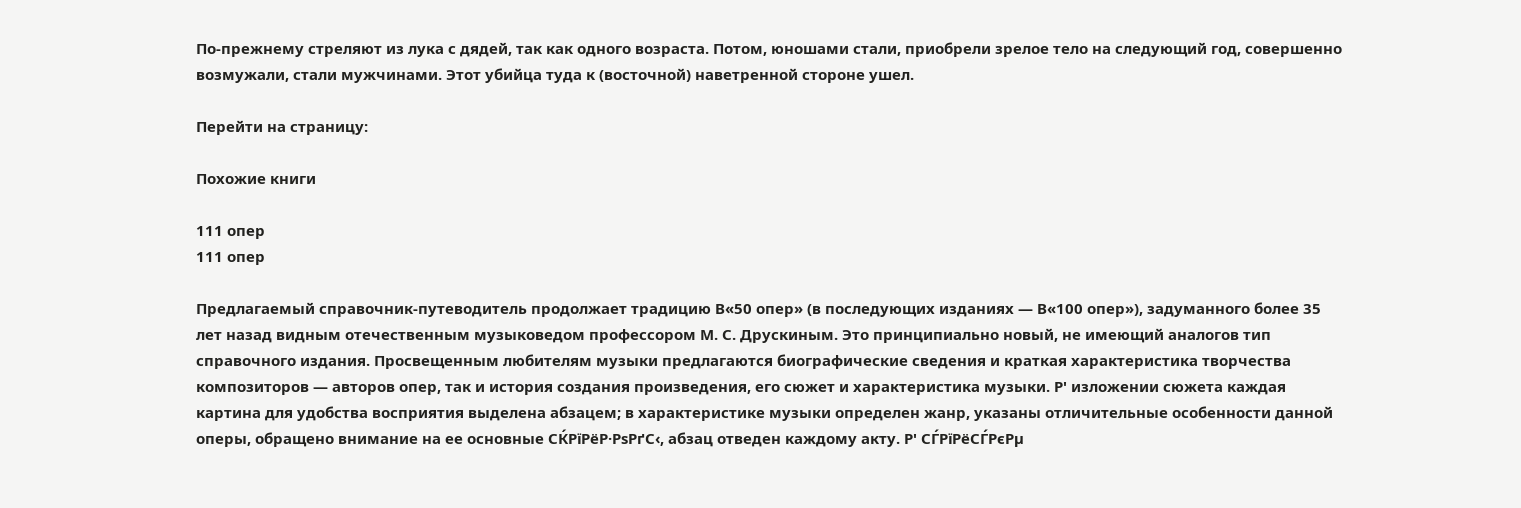По-прежнему стреляют из лука с дядей, так как одного возраста. Потом, юношами стали, приобрели зрелое тело на следующий год, совершенно возмужали, стали мужчинами. Этот убийца туда к (восточной) наветренной стороне ушел.

Перейти на страницу:

Похожие книги

111 опер
111 опер

Предлагаемый справочник-путеводитель продолжает традицию В«50 опер» (в последующих изданиях — В«100 опер»), задуманного более 35 лет назад видным отечественным музыковедом профессором М. С. Друскиным. Это принципиально новый, не имеющий аналогов тип справочного издания. Просвещенным любителям музыки предлагаются биографические сведения и краткая характеристика творчества композиторов — авторов опер, так и история создания произведения, его сюжет и характеристика музыки. Р' изложении сюжета каждая картина для удобства восприятия выделена абзацем; в характеристике музыки определен жанр, указаны отличительные особенности данной оперы, обращено внимание на ее основные СЌРїРёР·РѕРґС‹, абзац отведен каждому акту. Р' СЃРїРёСЃРєРµ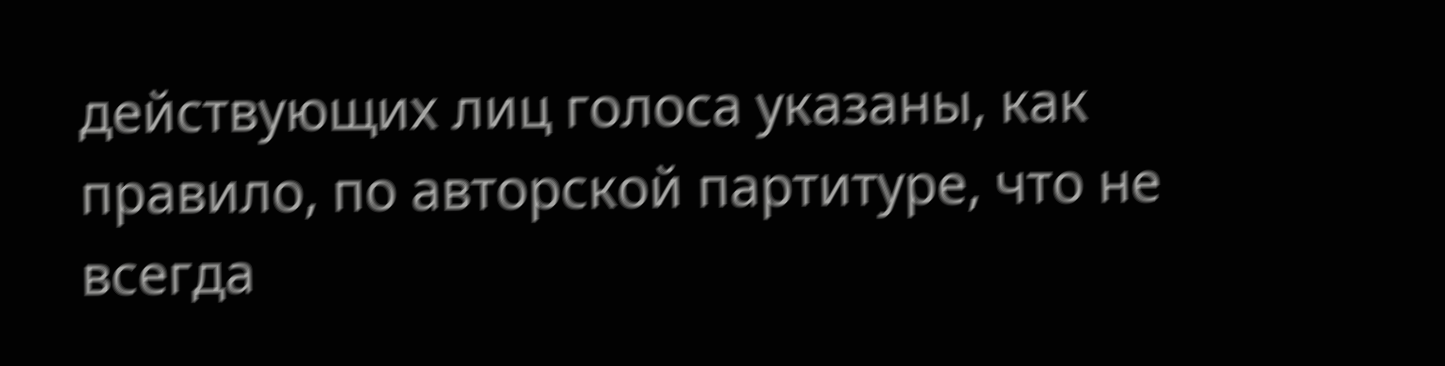действующих лиц голоса указаны, как правило, по авторской партитуре, что не всегда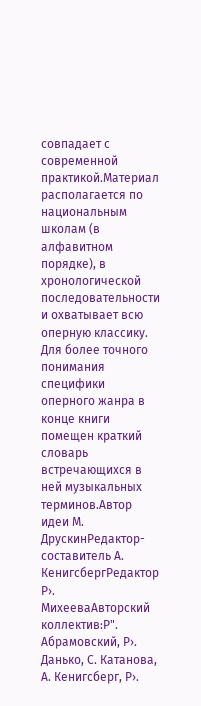совпадает с современной практикой.Материал располагается по национальным школам (в алфавитном порядке), в хронологической последовательности и охватывает всю оперную классику. Для более точного понимания специфики оперного жанра в конце книги помещен краткий словарь встречающихся в ней музыкальных терминов.Автор идеи М. ДрускинРедактор-составитель А. КенигсбергРедактор Р›. МихееваАвторский коллектив:Р". Абрамовский, Р›. Данько, С. Катанова, А. Кенигсберг, Р›.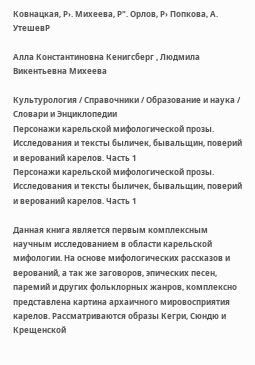Ковнацкая, Р›. Михеева, Р". Орлов, Р› Попкова, А. УтешевР

Алла Константиновна Кенигсберг , Людмила Викентьевна Михеева

Культурология / Справочники / Образование и наука / Словари и Энциклопедии
Персонажи карельской мифологической прозы. Исследования и тексты быличек, бывальщин, поверий и верований карелов. Часть 1
Персонажи карельской мифологической прозы. Исследования и тексты быличек, бывальщин, поверий и верований карелов. Часть 1

Данная книга является первым комплексным научным исследованием в области карельской мифологии. На основе мифологических рассказов и верований, а так же заговоров, эпических песен, паремий и других фольклорных жанров, комплексно представлена картина архаичного мировосприятия карелов. Рассматриваются образы Кегри, Сюндю и Крещенской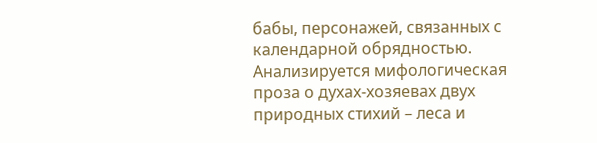бабы, персонажей, связанных с календарной обрядностью. Анализируется мифологическая проза о духах-хозяевах двух природных стихий – леса и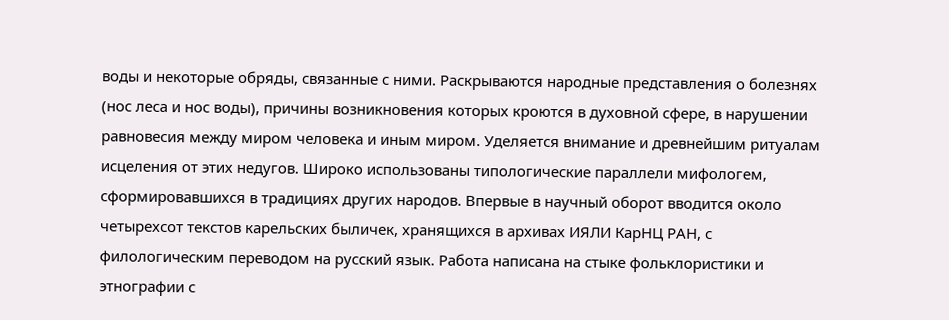воды и некоторые обряды, связанные с ними. Раскрываются народные представления о болезнях (нос леса и нос воды), причины возникновения которых кроются в духовной сфере, в нарушении равновесия между миром человека и иным миром. Уделяется внимание и древнейшим ритуалам исцеления от этих недугов. Широко использованы типологические параллели мифологем, сформировавшихся в традициях других народов. Впервые в научный оборот вводится около четырехсот текстов карельских быличек, хранящихся в архивах ИЯЛИ КарНЦ РАН, с филологическим переводом на русский язык. Работа написана на стыке фольклористики и этнографии с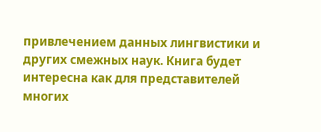привлечением данных лингвистики и других смежных наук. Книга будет интересна как для представителей многих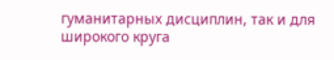гуманитарных дисциплин, так и для широкого круга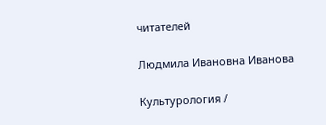читателей

Людмила Ивановна Иванова

Культурология /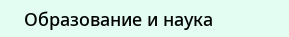Образование и наука